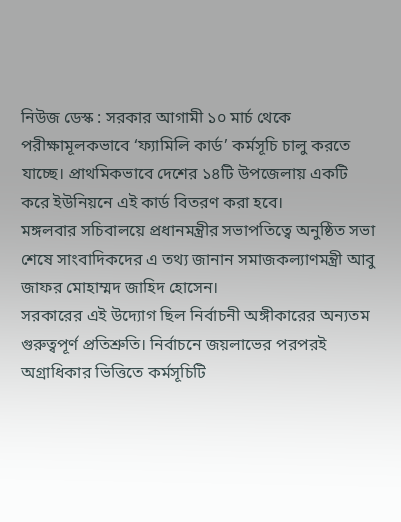নিউজ ডেস্ক : সরকার আগামী ১০ মার্চ থেকে পরীক্ষামূলকভাবে ‘ফ্যামিলি কার্ড’ কর্মসূচি চালু করতে যাচ্ছে। প্রাথমিকভাবে দেশের ১৪টি উপজেলায় একটি করে ইউনিয়নে এই কার্ড বিতরণ করা হবে।
মঙ্গলবার সচিবালয়ে প্রধানমন্ত্রীর সভাপতিত্বে অনুষ্ঠিত সভা শেষে সাংবাদিকদের এ তথ্য জানান সমাজকল্যাণমন্ত্রী আবু জাফর মোহাম্মদ জাহিদ হোসেন।
সরকারের এই উদ্যোগ ছিল নির্বাচনী অঙ্গীকারের অন্যতম গুরুত্বপূর্ণ প্রতিশ্রুতি। নির্বাচনে জয়লাভের পরপরই অগ্রাধিকার ভিত্তিতে কর্মসূচিটি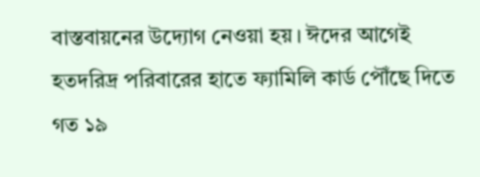বাস্তবায়নের উদ্যোগ নেওয়া হয়। ঈদের আগেই হতদরিদ্র পরিবারের হাতে ফ্যামিলি কার্ড পৌঁছে দিতে গত ১৯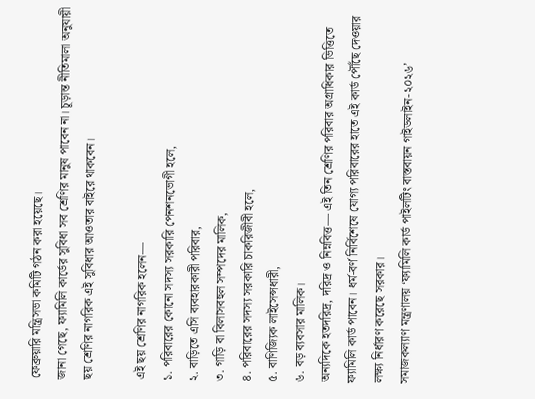ফেব্রুয়ারি মন্ত্রিসভা কমিটি গঠন করা হয়েছে।
জানা গেছে, ফ্যামিলি কার্ডের সুবিধা সব শ্রেণির মানুষ পাবেন না। চূড়ান্ত নীতিমালা অনুযায়ী ছয় শ্রেণির নাগরিক এই সুবিধার আওতার বাইরে থাকবেন।

এই ছয় শ্রেণির নাগরিক হলেন—
১. পরিবারের কোনো সদস্য সরকারি পেনশনভোগী হলে,
২. বাড়িতে এসি ব্যবহারকারী পরিবার,
৩. গাড়ি বা বিলাসবহুল সম্পদের মালিক,
৪. পরিবারের সদস্য সরকারি চাকরিজীবী হলে,
৫. বাণিজ্যিক লাইসেন্সধারী,
৬. বড় ব্যবসার মালিক।
অন্যদিকে হতদরিদ্র, দরিদ্র ও নিম্নবিত্ত— এই তিন শ্রেণির পরিবার অগ্রাধিকার ভিত্তিতে ফ্যামিলি কার্ড পাবেন। ধর্ম-বর্ণ নির্বিশেষে যোগ্য পরিবারের হাতে এই কার্ড পৌঁছে দেওয়ার লক্ষ্য নির্ধারণ করেছে সরকার।
সমাজকল্যাণ মন্ত্রণালয় ‘ফ্যামিলি কার্ড পাইলটিং বাস্তবায়ন গাইডলাইন-২০২৬’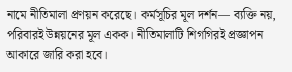নামে নীতিমালা প্রণয়ন করেছে। কর্মসূচির মূল দর্শন— ব্যক্তি নয়, পরিবারই উন্নয়নের মূল একক। নীতিমালাটি শিগগিরই প্রজ্ঞাপন আকারে জারি করা হবে।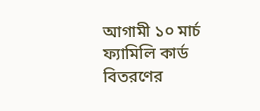আগামী ১০ মার্চ ফ্যামিলি কার্ড বিতরণের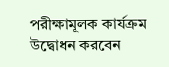পরীক্ষামূলক কার্যক্রম উদ্বোধন করবেন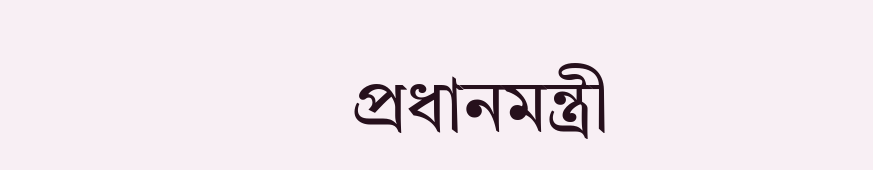প্রধানমন্ত্রী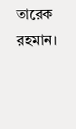তারেক রহমান।